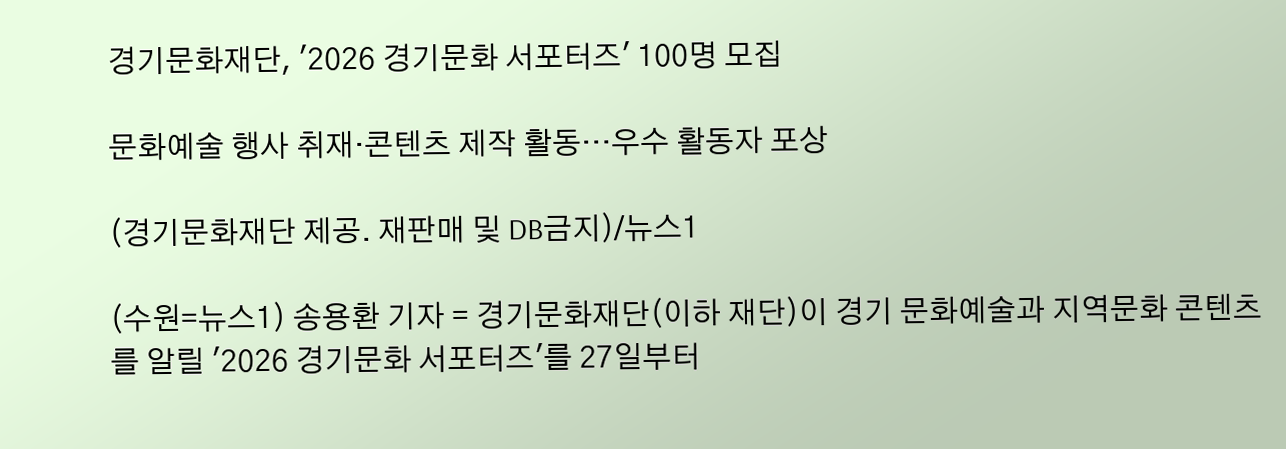경기문화재단, '2026 경기문화 서포터즈' 100명 모집

문화예술 행사 취재·콘텐츠 제작 활동…우수 활동자 포상

(경기문화재단 제공. 재판매 및 DB금지)/뉴스1

(수원=뉴스1) 송용환 기자 = 경기문화재단(이하 재단)이 경기 문화예술과 지역문화 콘텐츠를 알릴 '2026 경기문화 서포터즈'를 27일부터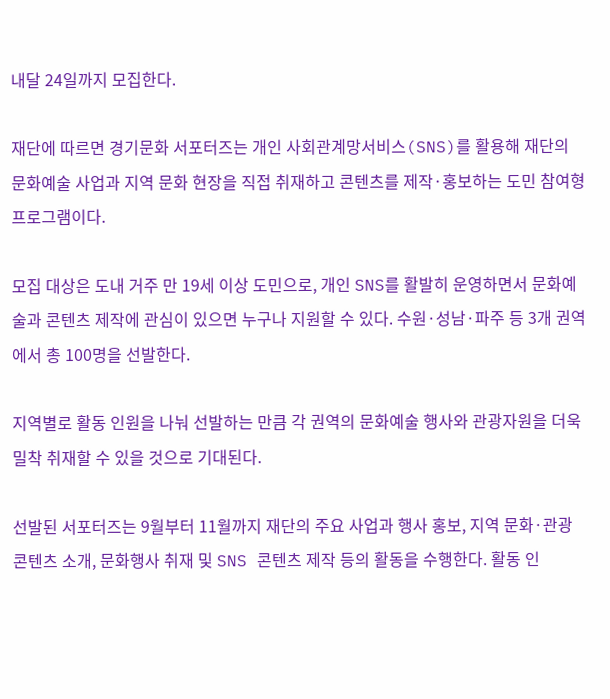내달 24일까지 모집한다.

재단에 따르면 경기문화 서포터즈는 개인 사회관계망서비스(SNS)를 활용해 재단의 문화예술 사업과 지역 문화 현장을 직접 취재하고 콘텐츠를 제작·홍보하는 도민 참여형 프로그램이다.

모집 대상은 도내 거주 만 19세 이상 도민으로, 개인 SNS를 활발히 운영하면서 문화예술과 콘텐츠 제작에 관심이 있으면 누구나 지원할 수 있다. 수원·성남·파주 등 3개 권역에서 총 100명을 선발한다.

지역별로 활동 인원을 나눠 선발하는 만큼 각 권역의 문화예술 행사와 관광자원을 더욱 밀착 취재할 수 있을 것으로 기대된다.

선발된 서포터즈는 9월부터 11월까지 재단의 주요 사업과 행사 홍보, 지역 문화·관광 콘텐츠 소개, 문화행사 취재 및 SNS 콘텐츠 제작 등의 활동을 수행한다. 활동 인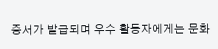증서가 발급되며 우수 활동자에게는 문화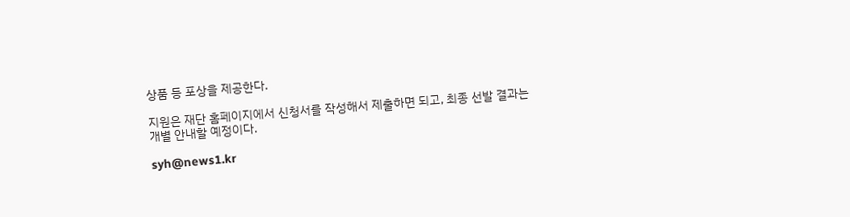상품 등 포상을 제공한다.

지원은 재단 홈페이지에서 신청서를 작성해서 제출하면 되고, 최종 선발 결과는 개별 안내할 예정이다.

syh@news1.kr